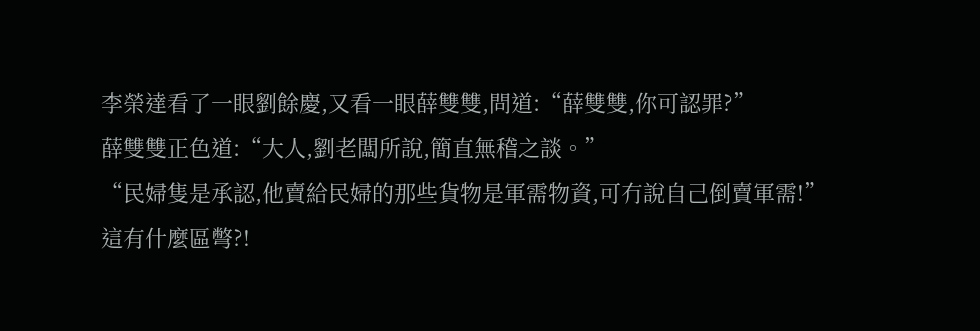李榮達看了一眼劉餘慶,又看一眼薛雙雙,問道:“薛雙雙,你可認罪?”
薛雙雙正色道:“大人,劉老闆所說,簡直無稽之談。”
“民婦隻是承認,他賣給民婦的那些貨物是軍需物資,可冇說自己倒賣軍需!”
這有什麼區彆?!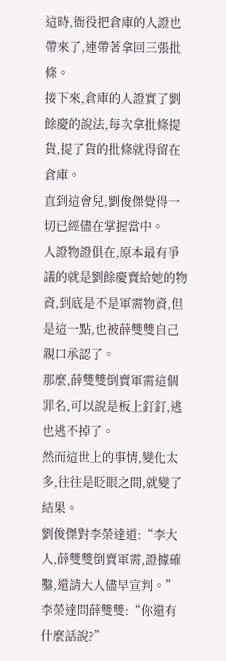這時,衙役把倉庫的人證也帶來了,連帶著拿回三張批條。
接下來,倉庫的人證實了劉餘慶的說法,每次拿批條提貨,提了貨的批條就得留在倉庫。
直到這會兒,劉俊傑覺得一切已經儘在掌握當中。
人證物證俱在,原本最有爭議的就是劉餘慶賣給她的物資,到底是不是軍需物資,但是這一點,也被薛雙雙自己親口承認了。
那麼,薛雙雙倒賣軍需這個罪名,可以說是板上釘釘,逃也逃不掉了。
然而這世上的事情,變化太多,往往是眨眼之間,就變了結果。
劉俊傑對李榮達道:“李大人,薛雙雙倒賣軍需,證據確鑿,還請大人儘早宣判。”
李榮達問薛雙雙:“你還有什麼話說?”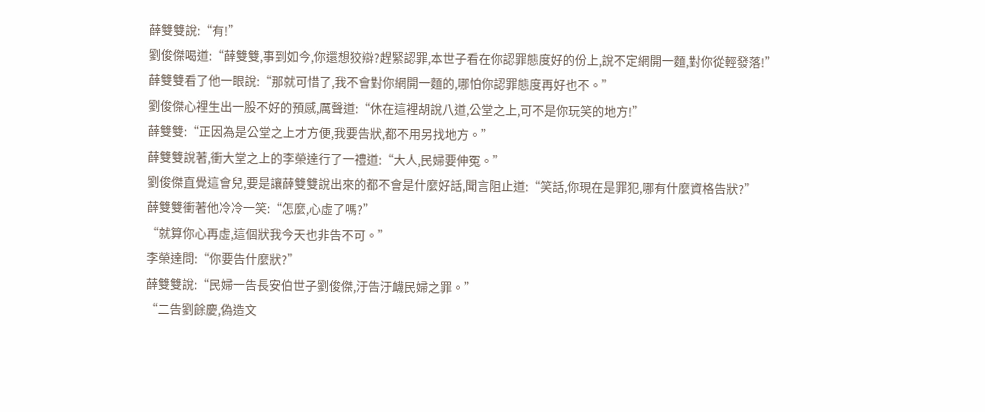薛雙雙說:“有!”
劉俊傑喝道:“薛雙雙,事到如今,你還想狡辯?趕緊認罪,本世子看在你認罪態度好的份上,說不定網開一麵,對你從輕發落!”
薛雙雙看了他一眼說:“那就可惜了,我不會對你網開一麵的,哪怕你認罪態度再好也不。”
劉俊傑心裡生出一股不好的預感,厲聲道:“休在這裡胡說八道,公堂之上,可不是你玩笑的地方!”
薛雙雙:“正因為是公堂之上才方便,我要告狀,都不用另找地方。”
薛雙雙說著,衝大堂之上的李榮達行了一禮道:“大人,民婦要伸冤。”
劉俊傑直覺這會兒,要是讓薛雙雙說出來的都不會是什麼好話,聞言阻止道:“笑話,你現在是罪犯,哪有什麼資格告狀?”
薛雙雙衝著他冷冷一笑:“怎麼,心虛了嗎?”
“就算你心再虛,這個狀我今天也非告不可。”
李榮達問:“你要告什麼狀?”
薛雙雙說:“民婦一告長安伯世子劉俊傑,汙告汙衊民婦之罪。”
“二告劉餘慶,偽造文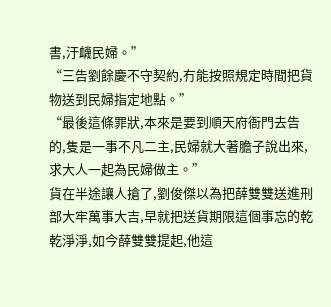書,汙衊民婦。”
“三告劉餘慶不守契約,冇能按照規定時間把貨物送到民婦指定地點。”
“最後這條罪狀,本來是要到順天府衙門去告的,隻是一事不凡二主,民婦就大著膽子說出來,求大人一起為民婦做主。”
貨在半途讓人搶了,劉俊傑以為把薛雙雙送進刑部大牢萬事大吉,早就把送貨期限這個事忘的乾乾淨淨,如今薛雙雙提起,他這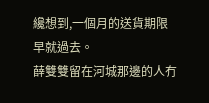纔想到,一個月的送貨期限早就過去。
薛雙雙留在河城那邊的人冇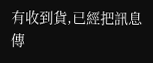有收到貨,已經把訊息傳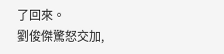了回來。
劉俊傑驚怒交加,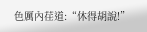色厲內荏道:“休得胡說!”